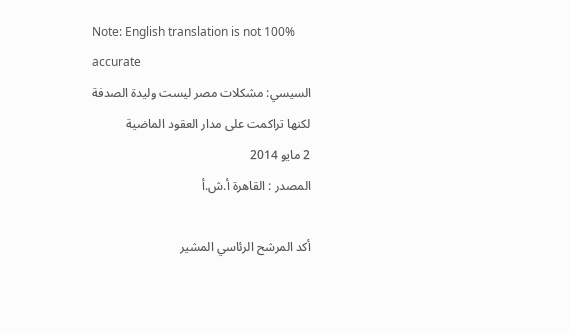Note: English translation is not 100% accurate
السيسي: مشكلات مصر ليست وليدة الصدفة لكنها تراكمت على مدار العقود الماضية
2 مايو 2014
المصدر : القاهرة أ.ش.أ

أكد المرشح الرئاسي المشير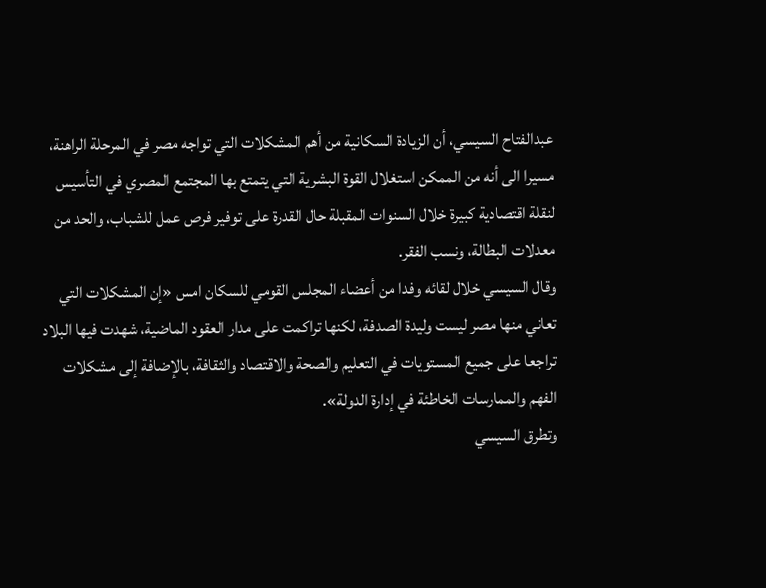عبدالفتاح السيسي، أن الزيادة السكانية من أهم المشكلات التي تواجه مصر في المرحلة الراهنة، مسيرا الى أنه من الممكن استغلال القوة البشرية التي يتمتع بها المجتمع المصري في التأسيس لنقلة اقتصادية كبيرة خلال السنوات المقبلة حال القدرة على توفير فرص عمل للشباب، والحد من معدلات البطالة، ونسب الفقر.
وقال السيسي خلال لقائه وفدا من أعضاء المجلس القومي للسكان امس «إن المشكلات التي تعاني منها مصر ليست وليدة الصدفة، لكنها تراكمت على مدار العقود الماضية، شهدت فيها البلاد تراجعا على جميع المستويات في التعليم والصحة والاقتصاد والثقافة، بالإضافة إلى مشكلات الفهم والممارسات الخاطئة في إدارة الدولة».
وتطرق السيسي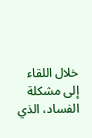خلال اللقاء إلى مشكلة الفساد، الذي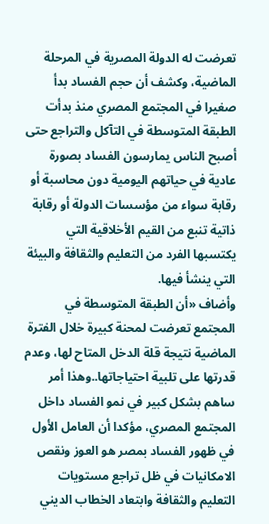تعرضت له الدولة المصرية في المرحلة الماضية، وكشف أن حجم الفساد بدأ صغيرا في المجتمع المصري منذ بدأت الطبقة المتوسطة في التآكل والتراجع حتى أصبح الناس يمارسون الفساد بصورة عادية في حياتهم اليومية دون محاسبة أو رقابة سواء من مؤسسات الدولة أو رقابة ذاتية تنبع من القيم الأخلاقية التي يكتسبها الفرد من التعليم والثقافة والبيئة التي ينشأ فيها.
وأضاف «أن الطبقة المتوسطة في المجتمع تعرضت لمحنة كبيرة خلال الفترة الماضية نتيجة قلة الدخل المتاح لها، وعدم قدرتها على تلبية احتياجاتها..وهذا أمر ساهم بشكل كبير في نمو الفساد داخل المجتمع المصري، مؤكدا أن العامل الأول في ظهور الفساد بمصر هو العوز ونقص الامكانيات في ظل تراجع مستويات التعليم والثقافة وابتعاد الخطاب الديني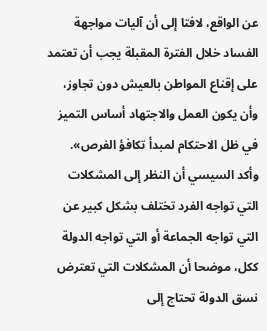عن الواقع، لافتا إلى أن آليات مواجهة الفساد خلال الفترة المقبلة يجب أن تعتمد على إقناع المواطن بالعيش دون تجاوز، وأن يكون العمل والاجتهاد أساس التميز في ظل الاحتكام لمبدأ تكافؤ الفرص».
وأكد السيسي أن النظر إلى المشكلات التي تواجه الفرد تختلف بشكل كبير عن التي تواجه الجماعة أو التي تواجه الدولة ككل، موضحا أن المشكلات التي تعترض نسق الدولة تحتاج إلى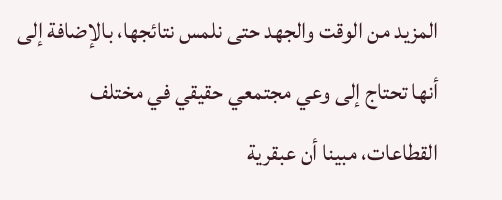المزيد من الوقت والجهد حتى نلمس نتائجها، بالإضافة إلى أنها تحتاج إلى وعي مجتمعي حقيقي في مختلف القطاعات، مبينا أن عبقرية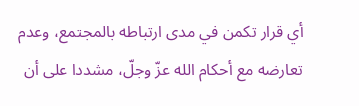أي قرار تكمن في مدى ارتباطه بالمجتمع، وعدم تعارضه مع أحكام الله عزّ وجلّ، مشددا على أن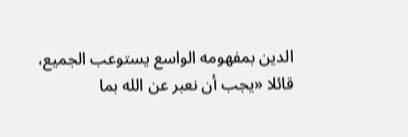الدين بمفهومه الواسع يستوعب الجميع، قائلا «يجب أن نعبر عن الله بما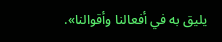يليق به في أفعالنا وأقوالنا».